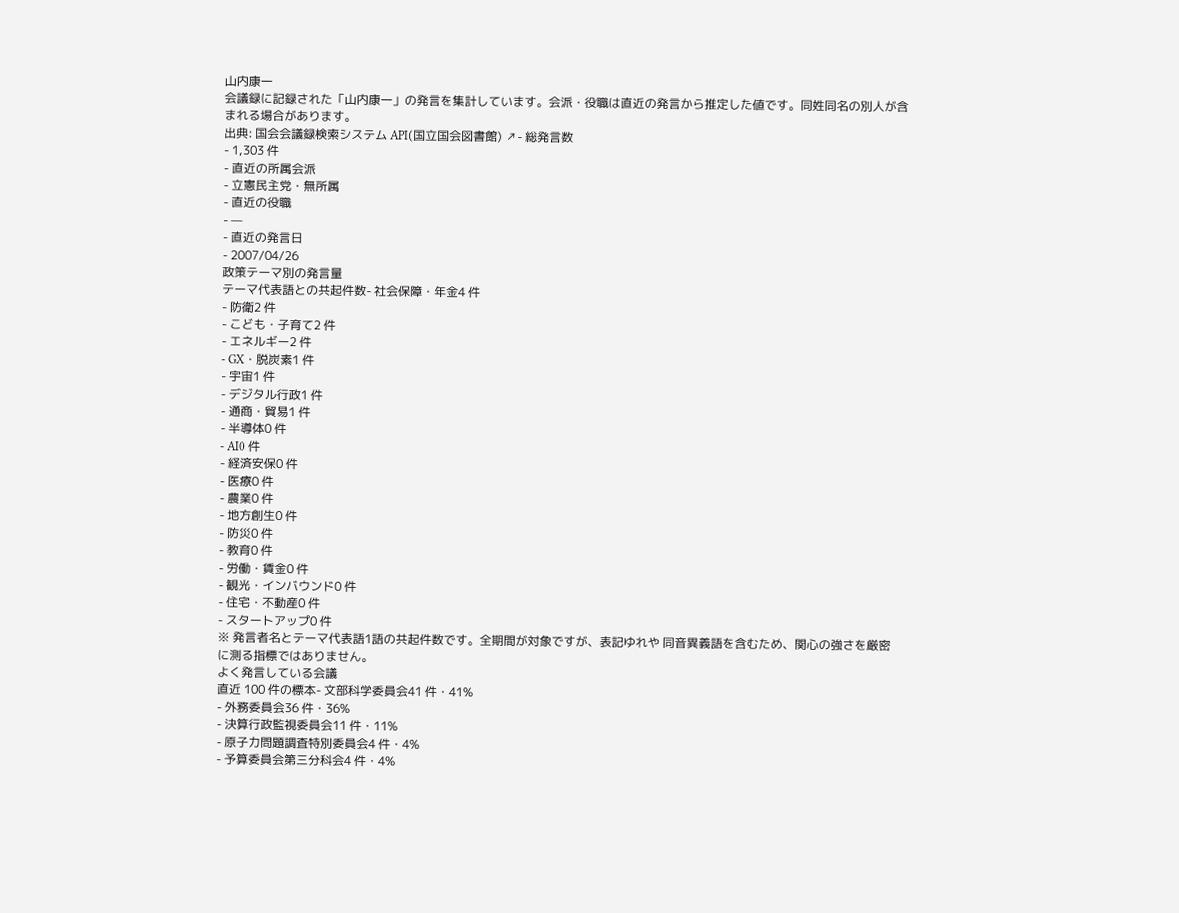山内康一
会議録に記録された「山内康一」の発言を集計しています。会派・役職は直近の発言から推定した値です。同姓同名の別人が含まれる場合があります。
出典: 国会会議録検索システム API(国立国会図書館) ↗- 総発言数
- 1,303 件
- 直近の所属会派
- 立憲民主党・無所属
- 直近の役職
- —
- 直近の発言日
- 2007/04/26
政策テーマ別の発言量
テーマ代表語との共起件数- 社会保障・年金4 件
- 防衛2 件
- こども・子育て2 件
- エネルギー2 件
- GX・脱炭素1 件
- 宇宙1 件
- デジタル行政1 件
- 通商・貿易1 件
- 半導体0 件
- AI0 件
- 経済安保0 件
- 医療0 件
- 農業0 件
- 地方創生0 件
- 防災0 件
- 教育0 件
- 労働・賃金0 件
- 観光・インバウンド0 件
- 住宅・不動産0 件
- スタートアップ0 件
※ 発言者名とテーマ代表語1語の共起件数です。全期間が対象ですが、表記ゆれや 同音異義語を含むため、関心の強さを厳密に測る指標ではありません。
よく発言している会議
直近 100 件の標本- 文部科学委員会41 件・41%
- 外務委員会36 件・36%
- 決算行政監視委員会11 件・11%
- 原子力問題調査特別委員会4 件・4%
- 予算委員会第三分科会4 件・4%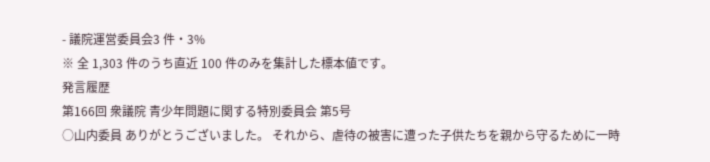- 議院運営委員会3 件・3%
※ 全 1,303 件のうち直近 100 件のみを集計した標本値です。
発言履歴
第166回 衆議院 青少年問題に関する特別委員会 第5号
○山内委員 ありがとうございました。 それから、虐待の被害に遭った子供たちを親から守るために一時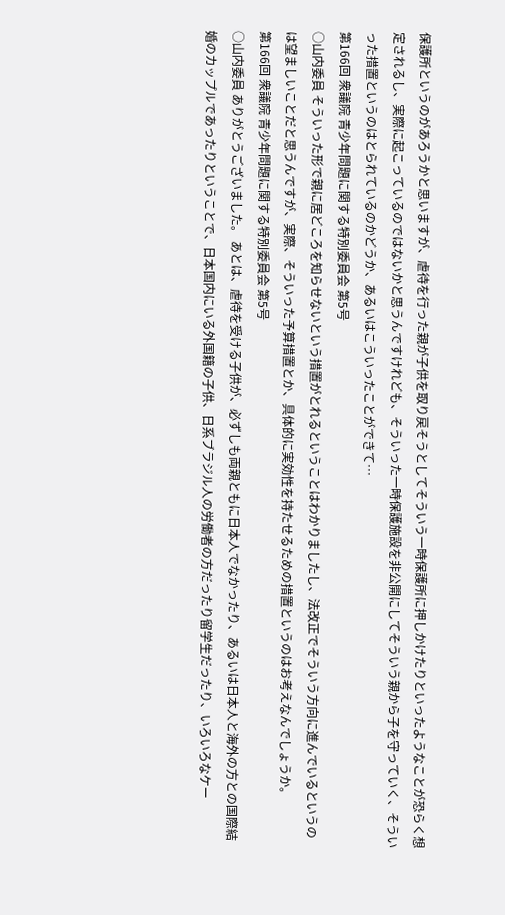保護所というのがあろうかと思いますが、虐待を行った親が子供を取り戻そうとしてそういう一時保護所に押しかけたりといったようなことが恐らく想定されるし、実際に起こっているのではないかと思うんですけれども、そういった一時保護施設を非公開にしてそういう親から子を守っていく、そういった措置というのはとられているのかどうか、あるいはこういったことができて…
第166回 衆議院 青少年問題に関する特別委員会 第5号
○山内委員 そういった形で親に居どころを知らせないという措置がとれるということはわかりましたし、法改正でそういう方向に進んでいるというのは望ましいことだと思うんですが、実際、そういった予算措置とか、具体的に実効性を持たせるための措置というのはお考えなんでしょうか。
第166回 衆議院 青少年問題に関する特別委員会 第5号
○山内委員 ありがとうございました。 あとは、虐待を受ける子供が、必ずしも両親ともに日本人でなかったり、あるいは日本人と海外の方との国際結婚のカップルであったりということで、日本国内にいる外国籍の子供、日系ブラジル人の労働者の方だったり留学生だったり、いろいろなケー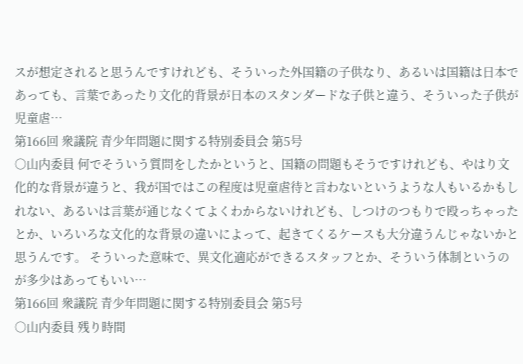スが想定されると思うんですけれども、そういった外国籍の子供なり、あるいは国籍は日本であっても、言葉であったり文化的背景が日本のスタンダードな子供と違う、そういった子供が児童虐…
第166回 衆議院 青少年問題に関する特別委員会 第5号
○山内委員 何でそういう質問をしたかというと、国籍の問題もそうですけれども、やはり文化的な背景が違うと、我が国ではこの程度は児童虐待と言わないというような人もいるかもしれない、あるいは言葉が通じなくてよくわからないけれども、しつけのつもりで殴っちゃったとか、いろいろな文化的な背景の違いによって、起きてくるケースも大分違うんじゃないかと思うんです。 そういった意味で、異文化適応ができるスタッフとか、そういう体制というのが多少はあってもいい…
第166回 衆議院 青少年問題に関する特別委員会 第5号
○山内委員 残り時間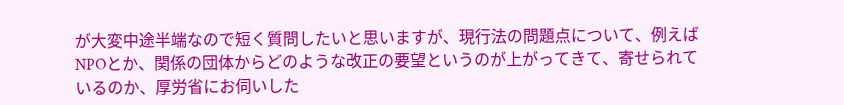が大変中途半端なので短く質問したいと思いますが、現行法の問題点について、例えばNPOとか、関係の団体からどのような改正の要望というのが上がってきて、寄せられているのか、厚労省にお伺いした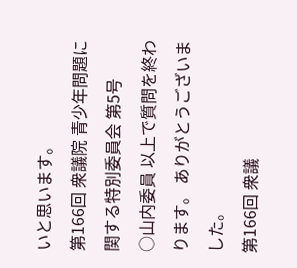いと思います。
第166回 衆議院 青少年問題に関する特別委員会 第5号
○山内委員 以上で質問を終わります。 ありがとうございました。
第166回 衆議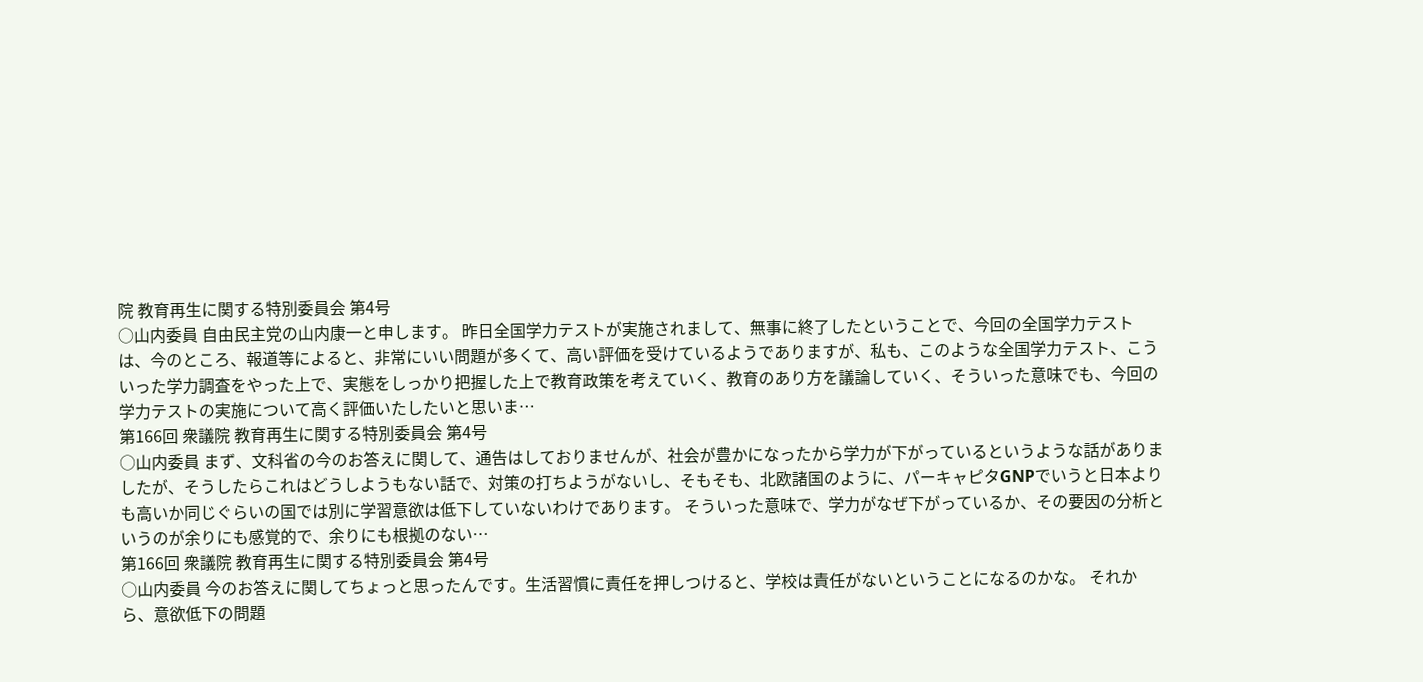院 教育再生に関する特別委員会 第4号
○山内委員 自由民主党の山内康一と申します。 昨日全国学力テストが実施されまして、無事に終了したということで、今回の全国学力テストは、今のところ、報道等によると、非常にいい問題が多くて、高い評価を受けているようでありますが、私も、このような全国学力テスト、こういった学力調査をやった上で、実態をしっかり把握した上で教育政策を考えていく、教育のあり方を議論していく、そういった意味でも、今回の学力テストの実施について高く評価いたしたいと思いま…
第166回 衆議院 教育再生に関する特別委員会 第4号
○山内委員 まず、文科省の今のお答えに関して、通告はしておりませんが、社会が豊かになったから学力が下がっているというような話がありましたが、そうしたらこれはどうしようもない話で、対策の打ちようがないし、そもそも、北欧諸国のように、パーキャピタGNPでいうと日本よりも高いか同じぐらいの国では別に学習意欲は低下していないわけであります。 そういった意味で、学力がなぜ下がっているか、その要因の分析というのが余りにも感覚的で、余りにも根拠のない…
第166回 衆議院 教育再生に関する特別委員会 第4号
○山内委員 今のお答えに関してちょっと思ったんです。生活習慣に責任を押しつけると、学校は責任がないということになるのかな。 それから、意欲低下の問題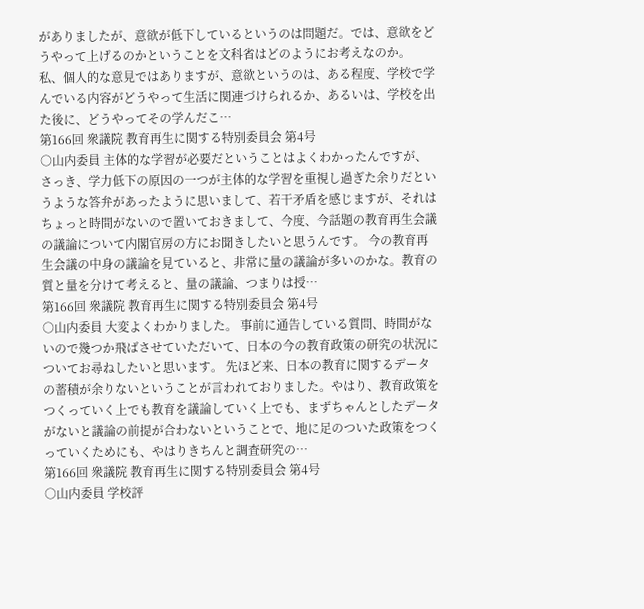がありましたが、意欲が低下しているというのは問題だ。では、意欲をどうやって上げるのかということを文科省はどのようにお考えなのか。 私、個人的な意見ではありますが、意欲というのは、ある程度、学校で学んでいる内容がどうやって生活に関連づけられるか、あるいは、学校を出た後に、どうやってその学んだこ…
第166回 衆議院 教育再生に関する特別委員会 第4号
○山内委員 主体的な学習が必要だということはよくわかったんですが、さっき、学力低下の原因の一つが主体的な学習を重視し過ぎた余りだというような答弁があったように思いまして、若干矛盾を感じますが、それはちょっと時間がないので置いておきまして、今度、今話題の教育再生会議の議論について内閣官房の方にお聞きしたいと思うんです。 今の教育再生会議の中身の議論を見ていると、非常に量の議論が多いのかな。教育の質と量を分けて考えると、量の議論、つまりは授…
第166回 衆議院 教育再生に関する特別委員会 第4号
○山内委員 大変よくわかりました。 事前に通告している質問、時間がないので幾つか飛ばさせていただいて、日本の今の教育政策の研究の状況についてお尋ねしたいと思います。 先ほど来、日本の教育に関するデータの蓄積が余りないということが言われておりました。やはり、教育政策をつくっていく上でも教育を議論していく上でも、まずちゃんとしたデータがないと議論の前提が合わないということで、地に足のついた政策をつくっていくためにも、やはりきちんと調査研究の…
第166回 衆議院 教育再生に関する特別委員会 第4号
○山内委員 学校評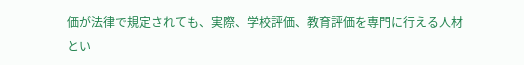価が法律で規定されても、実際、学校評価、教育評価を専門に行える人材とい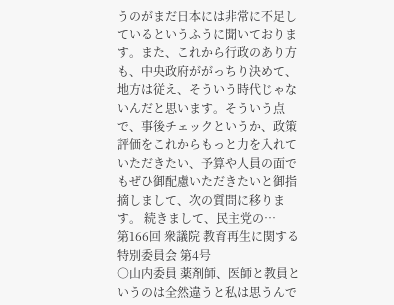うのがまだ日本には非常に不足しているというふうに聞いております。また、これから行政のあり方も、中央政府ががっちり決めて、地方は従え、そういう時代じゃないんだと思います。そういう点で、事後チェックというか、政策評価をこれからもっと力を入れていただきたい、予算や人員の面でもぜひ御配慮いただきたいと御指摘しまして、次の質問に移ります。 続きまして、民主党の…
第166回 衆議院 教育再生に関する特別委員会 第4号
○山内委員 薬剤師、医師と教員というのは全然違うと私は思うんで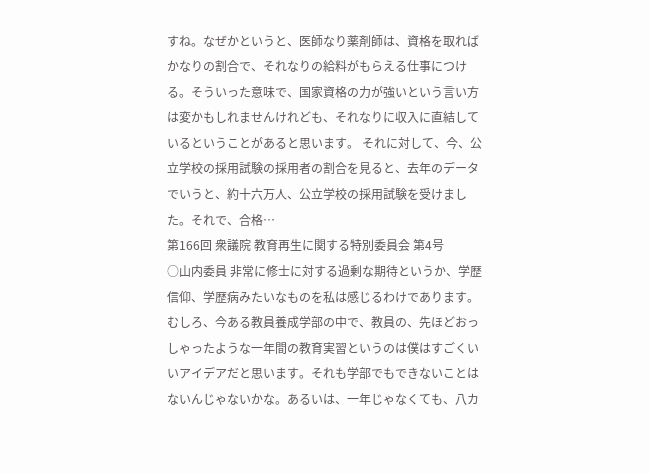すね。なぜかというと、医師なり薬剤師は、資格を取ればかなりの割合で、それなりの給料がもらえる仕事につける。そういった意味で、国家資格の力が強いという言い方は変かもしれませんけれども、それなりに収入に直結しているということがあると思います。 それに対して、今、公立学校の採用試験の採用者の割合を見ると、去年のデータでいうと、約十六万人、公立学校の採用試験を受けました。それで、合格…
第166回 衆議院 教育再生に関する特別委員会 第4号
○山内委員 非常に修士に対する過剰な期待というか、学歴信仰、学歴病みたいなものを私は感じるわけであります。 むしろ、今ある教員養成学部の中で、教員の、先ほどおっしゃったような一年間の教育実習というのは僕はすごくいいアイデアだと思います。それも学部でもできないことはないんじゃないかな。あるいは、一年じゃなくても、八カ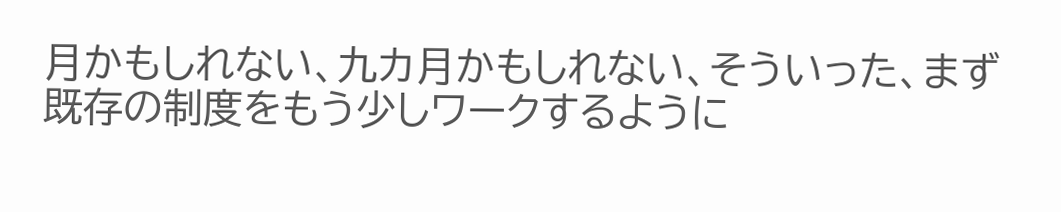月かもしれない、九カ月かもしれない、そういった、まず既存の制度をもう少しワークするように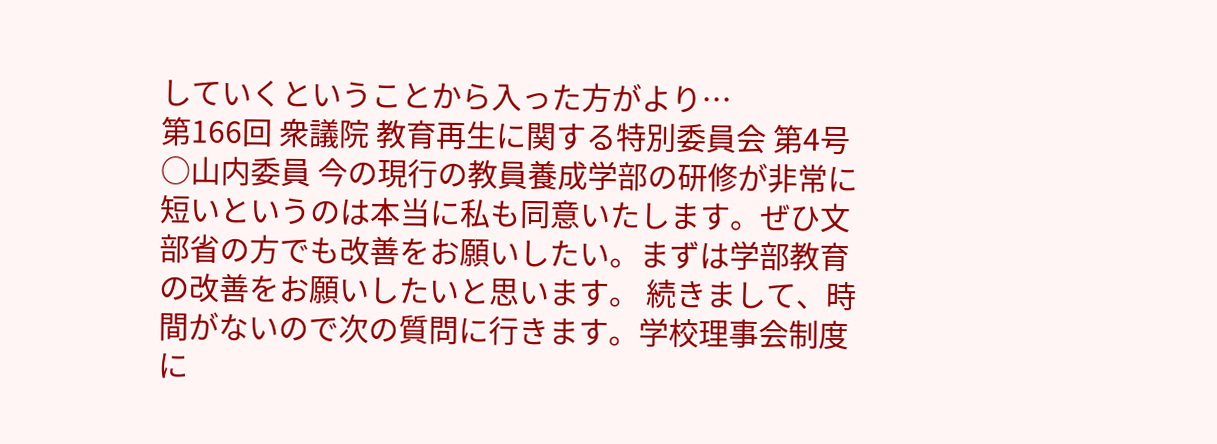していくということから入った方がより…
第166回 衆議院 教育再生に関する特別委員会 第4号
○山内委員 今の現行の教員養成学部の研修が非常に短いというのは本当に私も同意いたします。ぜひ文部省の方でも改善をお願いしたい。まずは学部教育の改善をお願いしたいと思います。 続きまして、時間がないので次の質問に行きます。学校理事会制度に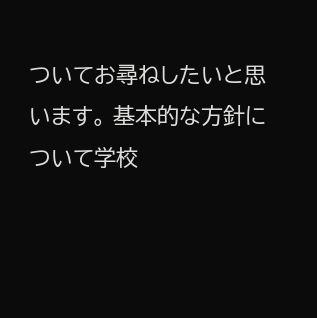ついてお尋ねしたいと思います。 基本的な方針について学校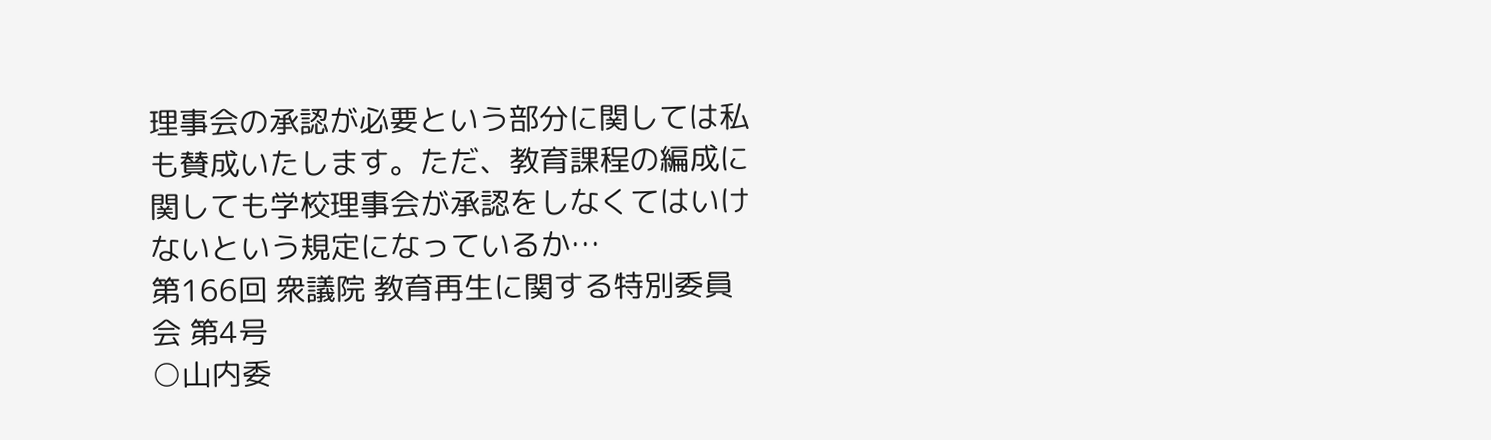理事会の承認が必要という部分に関しては私も賛成いたします。ただ、教育課程の編成に関しても学校理事会が承認をしなくてはいけないという規定になっているか…
第166回 衆議院 教育再生に関する特別委員会 第4号
○山内委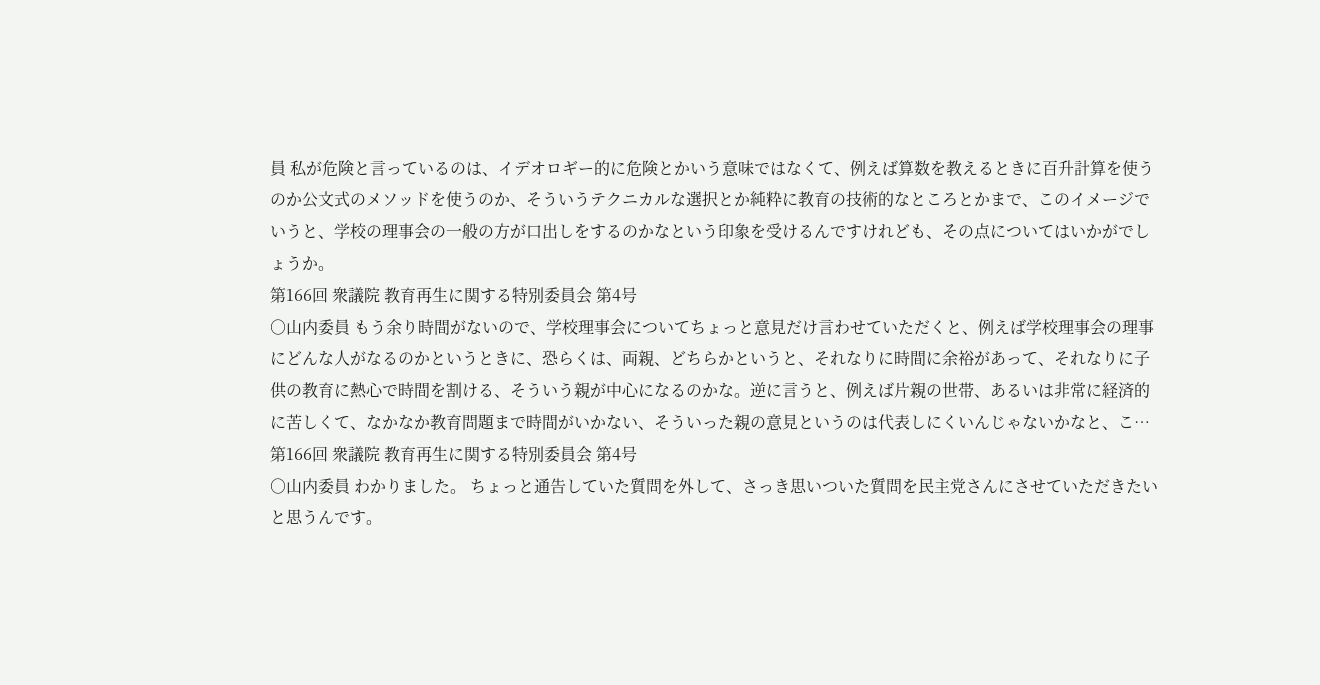員 私が危険と言っているのは、イデオロギー的に危険とかいう意味ではなくて、例えば算数を教えるときに百升計算を使うのか公文式のメソッドを使うのか、そういうテクニカルな選択とか純粋に教育の技術的なところとかまで、このイメージでいうと、学校の理事会の一般の方が口出しをするのかなという印象を受けるんですけれども、その点についてはいかがでしょうか。
第166回 衆議院 教育再生に関する特別委員会 第4号
○山内委員 もう余り時間がないので、学校理事会についてちょっと意見だけ言わせていただくと、例えば学校理事会の理事にどんな人がなるのかというときに、恐らくは、両親、どちらかというと、それなりに時間に余裕があって、それなりに子供の教育に熱心で時間を割ける、そういう親が中心になるのかな。逆に言うと、例えば片親の世帯、あるいは非常に経済的に苦しくて、なかなか教育問題まで時間がいかない、そういった親の意見というのは代表しにくいんじゃないかなと、こ…
第166回 衆議院 教育再生に関する特別委員会 第4号
○山内委員 わかりました。 ちょっと通告していた質問を外して、さっき思いついた質問を民主党さんにさせていただきたいと思うんです。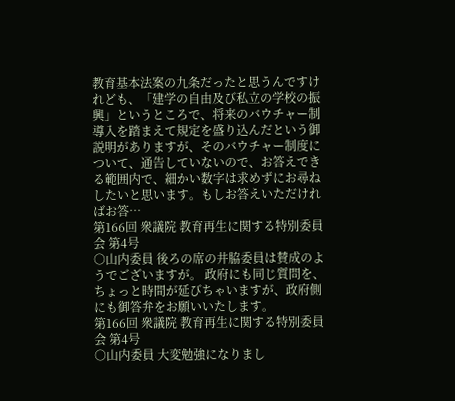教育基本法案の九条だったと思うんですけれども、「建学の自由及び私立の学校の振興」というところで、将来のバウチャー制導入を踏まえて規定を盛り込んだという御説明がありますが、そのバウチャー制度について、通告していないので、お答えできる範囲内で、細かい数字は求めずにお尋ねしたいと思います。もしお答えいただければお答…
第166回 衆議院 教育再生に関する特別委員会 第4号
○山内委員 後ろの席の井脇委員は賛成のようでございますが。 政府にも同じ質問を、ちょっと時間が延びちゃいますが、政府側にも御答弁をお願いいたします。
第166回 衆議院 教育再生に関する特別委員会 第4号
○山内委員 大変勉強になりまし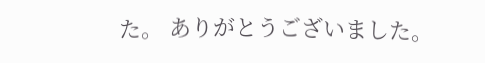た。 ありがとうございました。